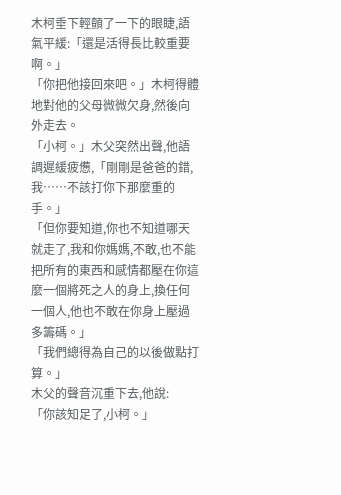木柯垂下輕顫了一下的眼睫,語氣平緩:「還是活得長比較重要啊。」
「你把他接回來吧。」木柯得體地對他的父母微微欠身,然後向外走去。
「小柯。」木父突然出聲,他語調遲緩疲憊,「剛剛是爸爸的錯,我……不該打你下那麼重的手。」
「但你要知道,你也不知道哪天就走了,我和你媽媽,不敢,也不能把所有的東西和感情都壓在你這麼一個將死之人的身上,換任何一個人,他也不敢在你身上壓過多籌碼。」
「我們總得為自己的以後做點打算。」
木父的聲音沉重下去,他說:
「你該知足了,小柯。」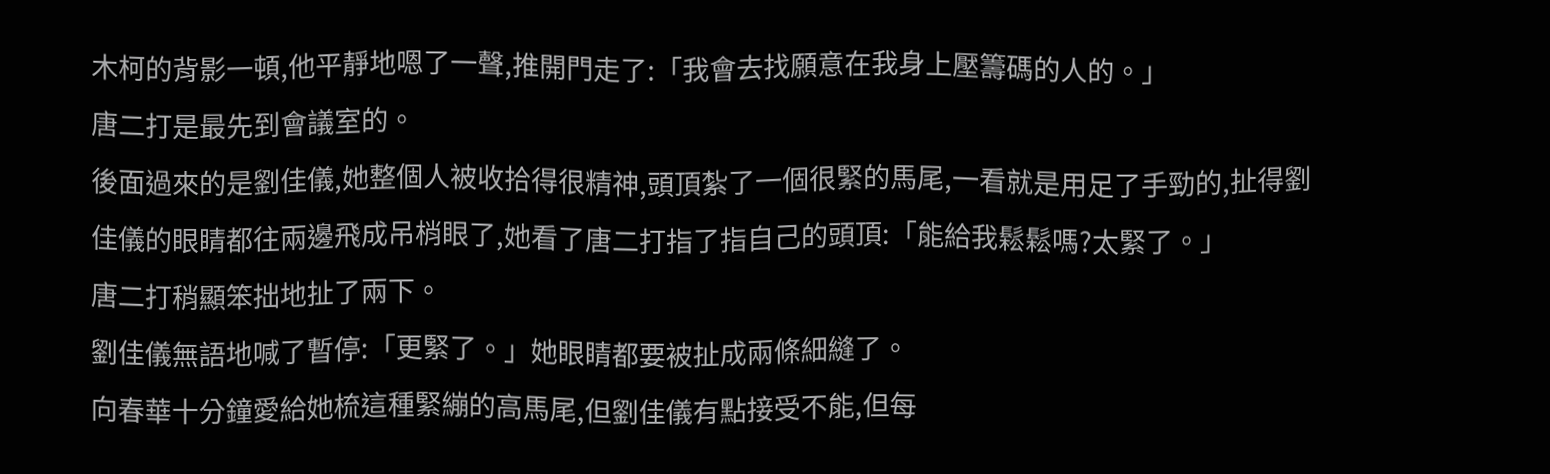木柯的背影一頓,他平靜地嗯了一聲,推開門走了:「我會去找願意在我身上壓籌碼的人的。」
唐二打是最先到會議室的。
後面過來的是劉佳儀,她整個人被收拾得很精神,頭頂紮了一個很緊的馬尾,一看就是用足了手勁的,扯得劉佳儀的眼睛都往兩邊飛成吊梢眼了,她看了唐二打指了指自己的頭頂:「能給我鬆鬆嗎?太緊了。」
唐二打稍顯笨拙地扯了兩下。
劉佳儀無語地喊了暫停:「更緊了。」她眼睛都要被扯成兩條細縫了。
向春華十分鐘愛給她梳這種緊繃的高馬尾,但劉佳儀有點接受不能,但每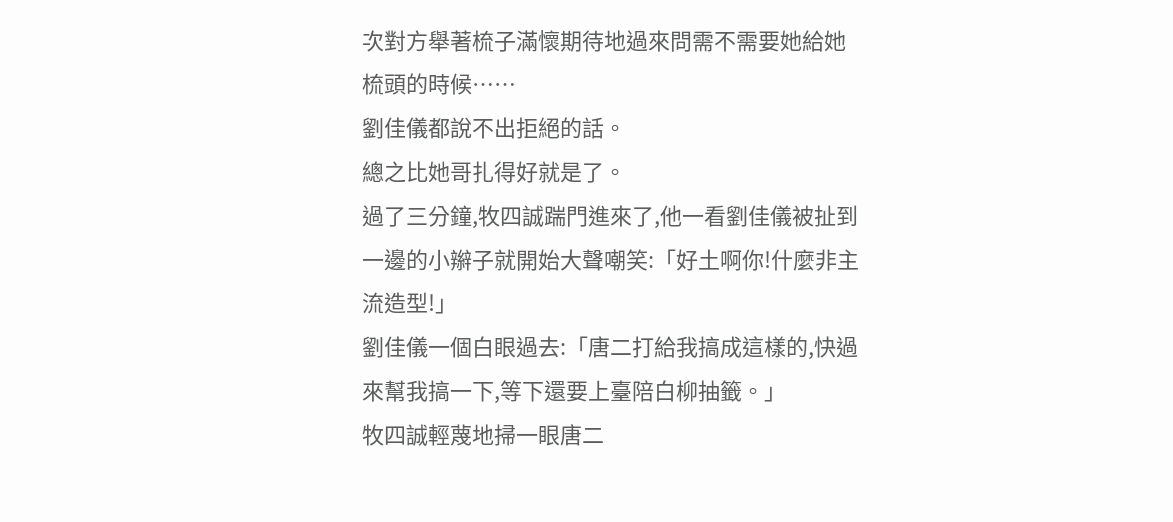次對方舉著梳子滿懷期待地過來問需不需要她給她梳頭的時候……
劉佳儀都說不出拒絕的話。
總之比她哥扎得好就是了。
過了三分鐘,牧四誠踹門進來了,他一看劉佳儀被扯到一邊的小辮子就開始大聲嘲笑:「好土啊你!什麼非主流造型!」
劉佳儀一個白眼過去:「唐二打給我搞成這樣的,快過來幫我搞一下,等下還要上臺陪白柳抽籤。」
牧四誠輕蔑地掃一眼唐二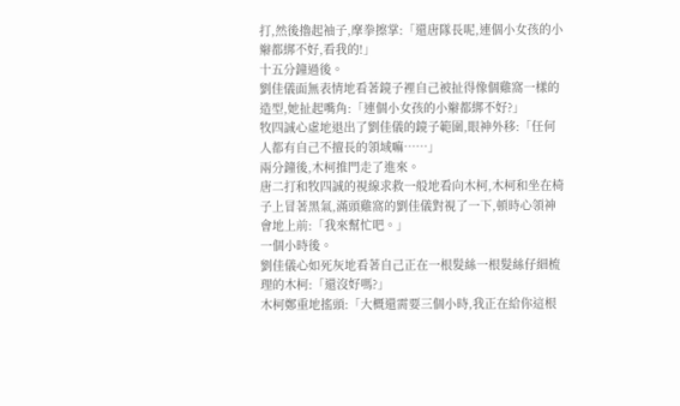打,然後擼起袖子,摩拳擦掌:「還唐隊長呢,連個小女孩的小辮都綁不好,看我的!」
十五分鐘過後。
劉佳儀面無表情地看著鏡子裡自己被扯得像個雞窩一樣的造型,她扯起嘴角:「連個小女孩的小辮都綁不好?」
牧四誠心虛地退出了劉佳儀的鏡子範圍,眼神外移:「任何人都有自己不擅長的領域嘛……」
兩分鐘後,木柯推門走了進來。
唐二打和牧四誠的視線求救一般地看向木柯,木柯和坐在椅子上冒著黑氣,滿頭雞窩的劉佳儀對視了一下,頓時心領神會地上前:「我來幫忙吧。」
一個小時後。
劉佳儀心如死灰地看著自己正在一根髮絲一根髮絲仔細梳理的木柯:「還沒好嗎?」
木柯鄭重地搖頭:「大概還需要三個小時,我正在給你這根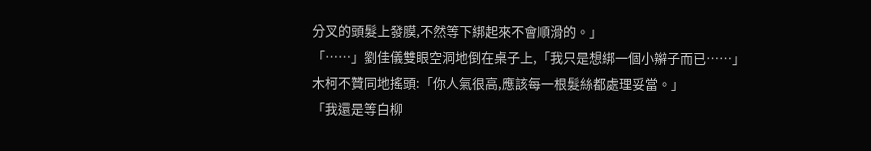分叉的頭髮上發膜,不然等下綁起來不會順滑的。」
「……」劉佳儀雙眼空洞地倒在桌子上,「我只是想綁一個小辮子而已……」
木柯不贊同地搖頭:「你人氣很高,應該每一根髮絲都處理妥當。」
「我還是等白柳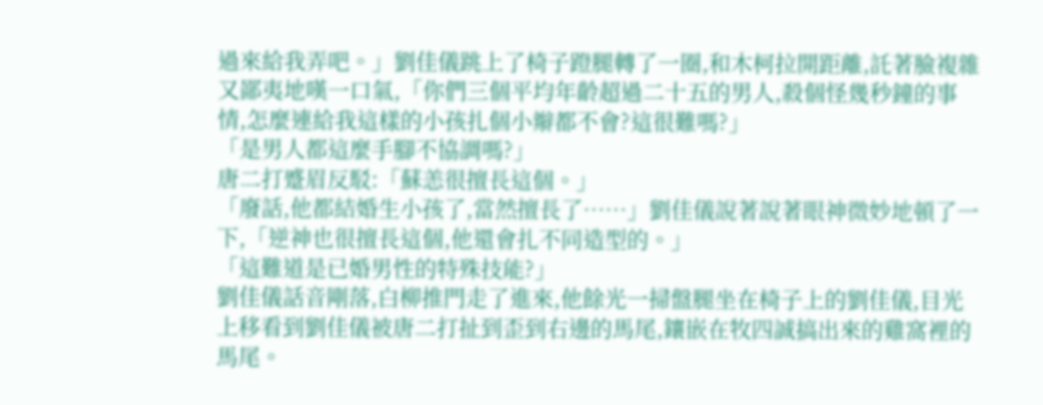過來給我弄吧。」劉佳儀跳上了椅子蹬腿轉了一圈,和木柯拉開距離,託著臉複雜又鄙夷地嘆一口氣,「你們三個平均年齡超過二十五的男人,殺個怪幾秒鐘的事情,怎麼連給我這樣的小孩扎個小辮都不會?這很難嗎?」
「是男人都這麼手腳不協調嗎?」
唐二打蹙眉反駁:「蘇恙很擅長這個。」
「廢話,他都結婚生小孩了,當然擅長了……」劉佳儀說著說著眼神微妙地頓了一下,「逆神也很擅長這個,他還會扎不同造型的。」
「這難道是已婚男性的特殊技能?」
劉佳儀話音剛落,白柳推門走了進來,他餘光一掃盤腿坐在椅子上的劉佳儀,目光上移看到劉佳儀被唐二打扯到歪到右邊的馬尾,鑲嵌在牧四誠搞出來的雞窩裡的馬尾。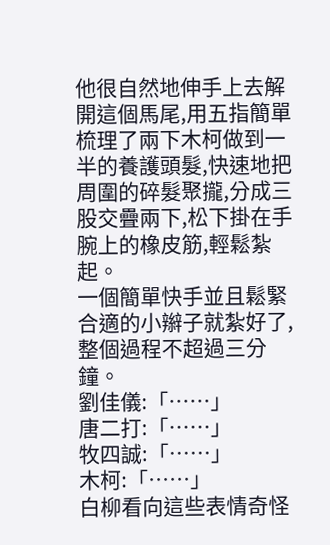他很自然地伸手上去解開這個馬尾,用五指簡單梳理了兩下木柯做到一半的養護頭髮,快速地把周圍的碎髮聚攏,分成三股交疊兩下,松下掛在手腕上的橡皮筋,輕鬆紮起。
一個簡單快手並且鬆緊合適的小辮子就紮好了,整個過程不超過三分鐘。
劉佳儀:「……」
唐二打:「……」
牧四誠:「……」
木柯:「……」
白柳看向這些表情奇怪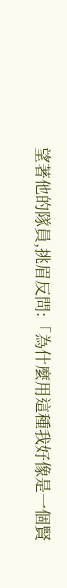望著他的隊員,挑眉反問:「為什麼用這種我好像是一個賢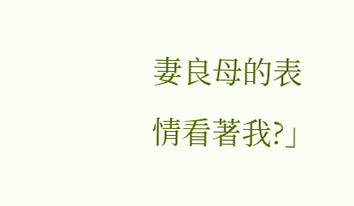妻良母的表情看著我?」